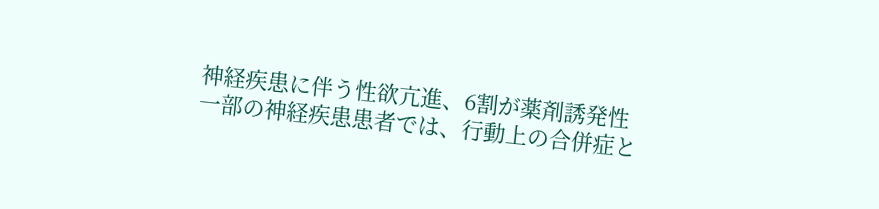神経疾患に伴う性欲亢進、6割が薬剤誘発性
一部の神経疾患患者では、行動上の合併症と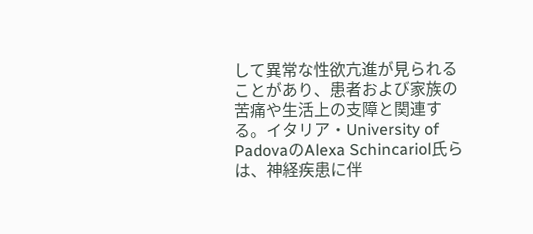して異常な性欲亢進が見られることがあり、患者および家族の苦痛や生活上の支障と関連する。イタリア・University of PadovaのAlexa Schincariol氏らは、神経疾患に伴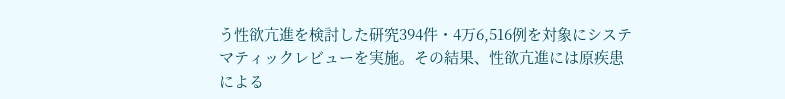う性欲亢進を検討した研究394件・4万6,516例を対象にシステマティックレビューを実施。その結果、性欲亢進には原疾患による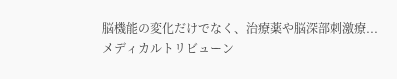脳機能の変化だけでなく、治療薬や脳深部刺激療...
メディカルトリビューン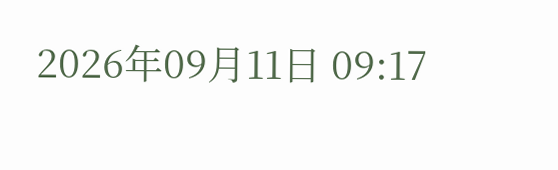2026年09月11日 09:17